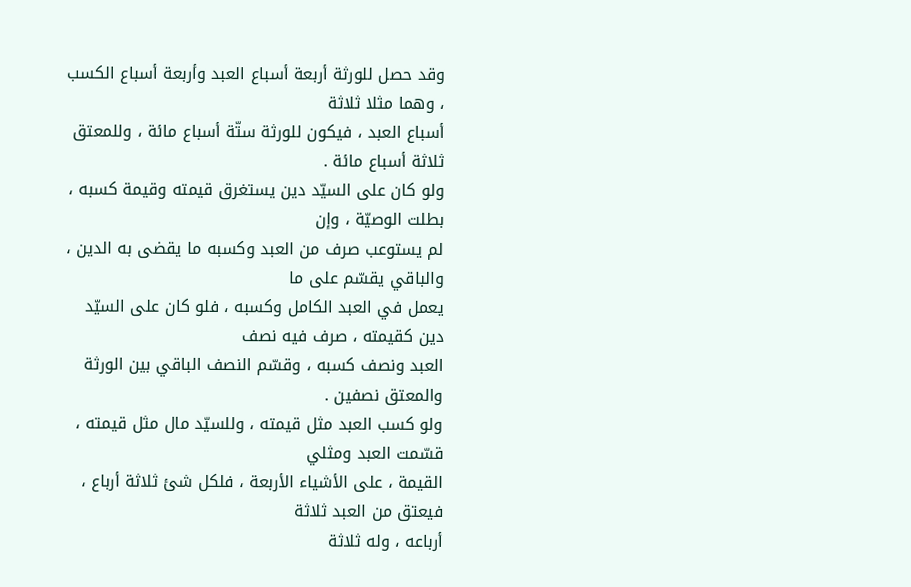وقد حصل للورثة أربعة أسباع العبد وأربعة أسباع الكسب ، وهما مثلا ثلاثة
أسباع العبد ، فيكون للورثة ستّة أسباع مائة ، وللمعتق ثلاثة أسباع مائة .
ولو كان على السيّد دين يستغرق قيمته وقيمة كسبه ، بطلت الوصيّة ، وإن
لم يستوعب صرف من العبد وكسبه ما يقضى به الدين ، والباقي يقسّم على ما
يعمل في العبد الكامل وكسبه ، فلو كان على السيّد دين كقيمته ، صرف فيه نصف
العبد ونصف كسبه ، وقسّم النصف الباقي بين الورثة والمعتق نصفين .
ولو كسب العبد مثل قيمته ، وللسيّد مال مثل قيمته ، قسّمت العبد ومثلي
القيمة ، على الأشياء الأربعة ، فلكل شئ ثلاثة أرباع ، فيعتق من العبد ثلاثة
أرباعه ، وله ثلاثة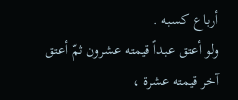أرباع كسبه .
ولو أعتق عبداً قيمته عشرون ثمّ أعتق آخر قيمته عشرة ،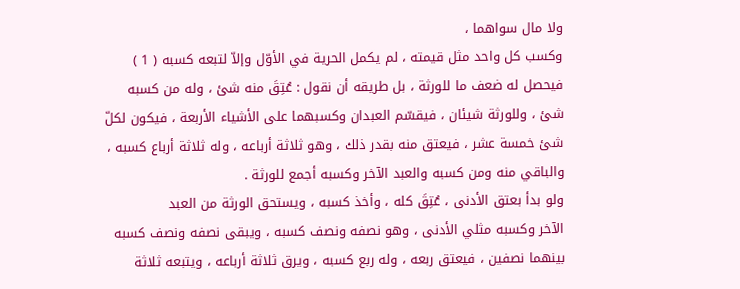ولا مال سواهما ،
وكسب كل واحد مثل قيمته ، لم يكمل الحرية في الأوّل وإلاّ لتبعه كسبه ( 1 )
فيحصل له ضعف ما للورثة ، بل طريقه أن نقول : عُتِقَ منه شئ ، وله من كسبه
شئ ، وللورثة شيئان ، فيقسّم العبدان وكسبهما على الأشياء الأربعة ، فيكون لكلّ
شئ خمسة عشر ، فيعتق منه بقدر ذلك ، وهو ثلاثة أرباعه ، وله ثلاثة أرباع كسبه ،
والباقي منه ومن كسبه والعبد الآخر وكسبه أجمع للورثة .
ولو بدأ بعتق الأدنى ، عُتِقَ كله ، وأخذ كسبه ، ويستحق الورثة من العبد
الآخر وكسبه مثلي الأدنى ، وهو نصفه ونصف كسبه ، ويبقى نصفه ونصف كسبه
بينهما نصفين ، فيعتق ربعه ، وله ربع كسبه ، ويرق ثلاثة أرباعه ، ويتبعه ثلاثة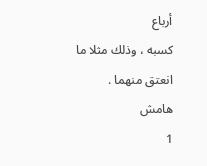أرباع
كسبه ، وذلك مثلا ما انعتق منهما .
هامش
1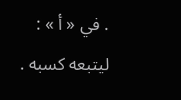. في « أ » : ليتبعه كسبه .